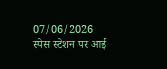07/06/2026
स्पेस स्टेशन पर आई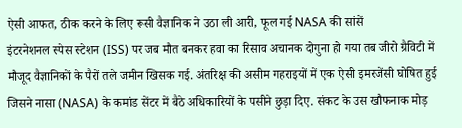ऐसी आफत, ठीक करने के लिए रूसी वैज्ञानिक ने उठा ली आरी, फूल गई NASA की सांसें
इंटरनेशनल स्पेस स्टेशन (ISS) पर जब मौत बनकर हवा का रिसाव अचानक दोगुना हो गया तब जीरो ग्रैविटी में मौजूद वैज्ञानिकों के पैरों तले जमीन खिसक गई. अंतरिक्ष की असीम गहराइयों में एक ऐसी इमरजेंसी घोषित हुई जिसने नासा (NASA) के कमांड सेंटर में बैठे अधिकारियों के पसीने छुड़ा दिए. संकट के उस खौफनाक मोड़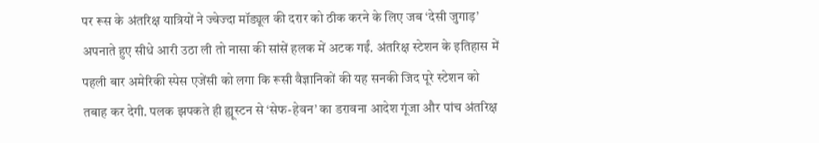पर रूस के अंतरिक्ष यात्रियों ने ज्वेज्दा मॉड्यूल की दरार को ठीक करने के लिए जब ‘देसी जुगाड़’ अपनाते हुए सीधे आरी उठा ली तो नासा की सांसें हलक में अटक गईं. अंतरिक्ष स्टेशन के इतिहास में पहली बार अमेरिकी स्पेस एजेंसी को लगा कि रूसी वैज्ञानिकों की यह सनकी जिद पूरे स्टेशन को तबाह कर देगी. पलक झपकते ही ह्यूस्टन से ‘सेफ-हेवन’ का डरावना आदेश गूंजा और पांच अंतरिक्ष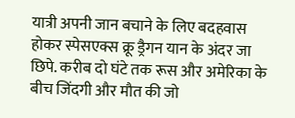यात्री अपनी जान बचाने के लिए बदहवास होकर स्पेसएक्स क्रू ड्रैगन यान के अंदर जा छिपे. करीब दो घंटे तक रूस और अमेरिका के बीच जिंदगी और मौत की जो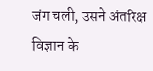जंग चली, उसने अंतरिक्ष विज्ञान के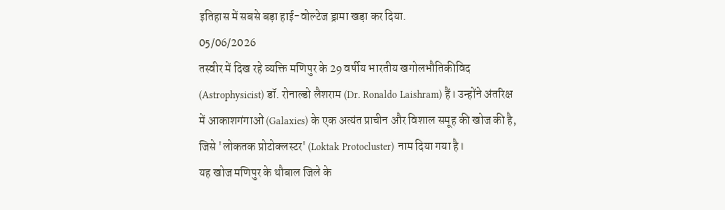इतिहास में सबसे बड़ा हाई-वोल्टेज ड्रामा खड़ा कर दिया.
05/06/2026
तस्वीर में दिख रहे व्यक्ति मणिपुर के 29 वर्षीय भारतीय खगोलभौतिकीविद (Astrophysicist) डॉ. रोनाल्डो लैशराम (Dr. Ronaldo Laishram) हैं। उन्होंने अंतरिक्ष में आकाशगंगाओं (Galaxies) के एक अत्यंत प्राचीन और विशाल समूह की खोज की है, जिसे 'लोकतक प्रोटोक्लस्टर' (Loktak Protocluster) नाम दिया गया है।
यह खोज मणिपुर के थौबाल जिले के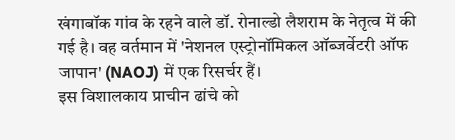खंगाबॉक गांव के रहने वाले डॉ. रोनाल्डो लैशराम के नेतृत्व में की गई है। वह वर्तमान में 'नेशनल एस्ट्रोनॉमिकल ऑब्जर्वेटरी ऑफ जापान' (NAOJ) में एक रिसर्चर हैं।
इस विशालकाय प्राचीन ढांचे को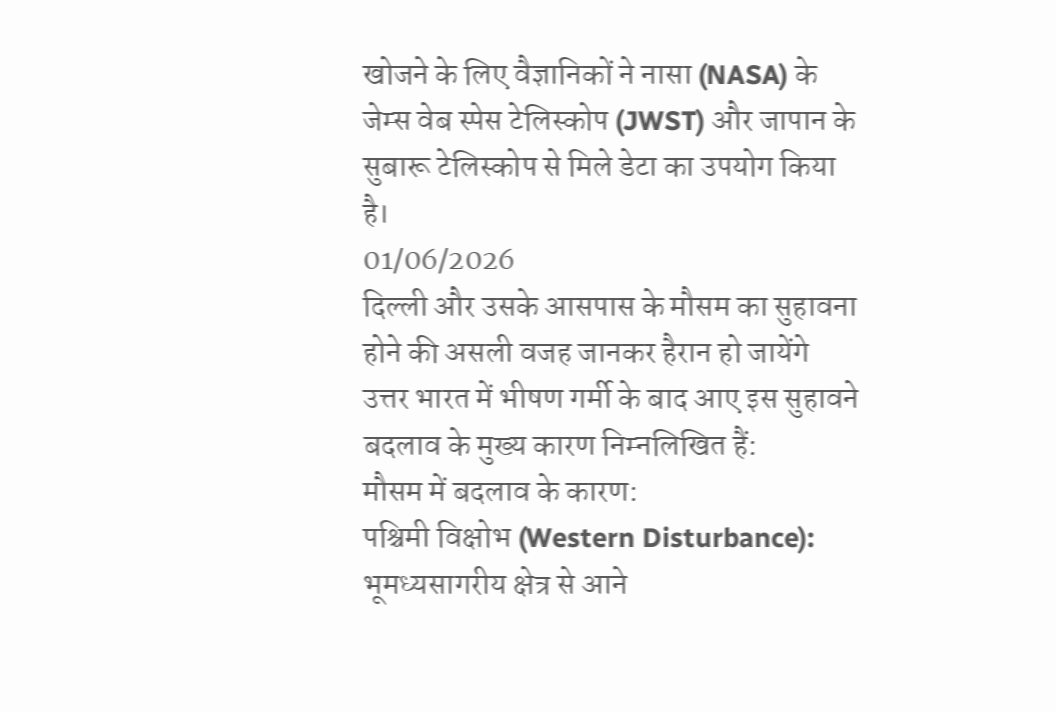खोजने के लिए वैज्ञानिकों ने नासा (NASA) के जेम्स वेब स्पेस टेलिस्कोप (JWST) और जापान के सुबारू टेलिस्कोप से मिले डेटा का उपयोग किया है।
01/06/2026
दिल्ली और उसके आसपास के मौसम का सुहावना होने की असली वजह जानकर हैरान हो जायेंगे
उत्तर भारत में भीषण गर्मी के बाद आए इस सुहावने बदलाव के मुख्य कारण निम्नलिखित हैं:
मौसम में बदलाव के कारण:
पश्चिमी विक्षोभ (Western Disturbance): भूमध्यसागरीय क्षेत्र से आने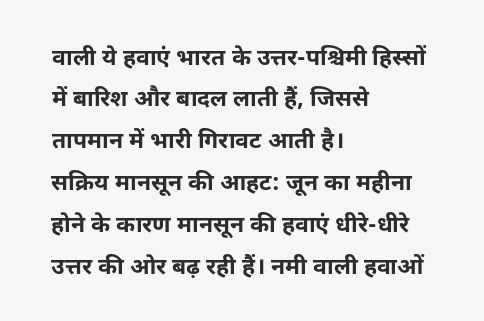वाली ये हवाएं भारत के उत्तर-पश्चिमी हिस्सों में बारिश और बादल लाती हैं, जिससे तापमान में भारी गिरावट आती है।
सक्रिय मानसून की आहट: जून का महीना होने के कारण मानसून की हवाएं धीरे-धीरे उत्तर की ओर बढ़ रही हैं। नमी वाली हवाओं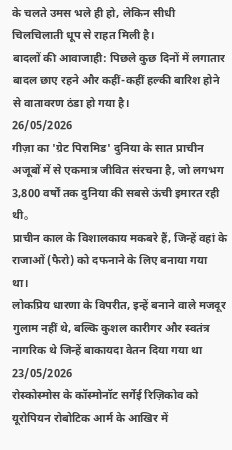के चलते उमस भले ही हो, लेकिन सीधी चिलचिलाती धूप से राहत मिली है।
बादलों की आवाजाही: पिछले कुछ दिनों में लगातार बादल छाए रहने और कहीं-कहीं हल्की बारिश होने से वातावरण ठंडा हो गया है।
26/05/2026
गीज़ा का 'ग्रेट पिरामिड' दुनिया के सात प्राचीन अजूबों में से एकमात्र जीवित संरचना है, जो लगभग 3,800 वर्षों तक दुनिया की सबसे ऊंची इमारत रही थी。
प्राचीन काल के विशालकाय मकबरे हैं, जिन्हें वहां के राजाओं (फैरो) को दफनाने के लिए बनाया गया था।
लोकप्रिय धारणा के विपरीत, इन्हें बनाने वाले मजदूर गुलाम नहीं थे, बल्कि कुशल कारीगर और स्वतंत्र नागरिक थे जिन्हें बाकायदा वेतन दिया गया था
23/05/2026
रोस्कोस्मोस के कॉस्मोनॉट सर्गेई रिज़िकोव को यूरोपियन रोबोटिक आर्म के आखिर में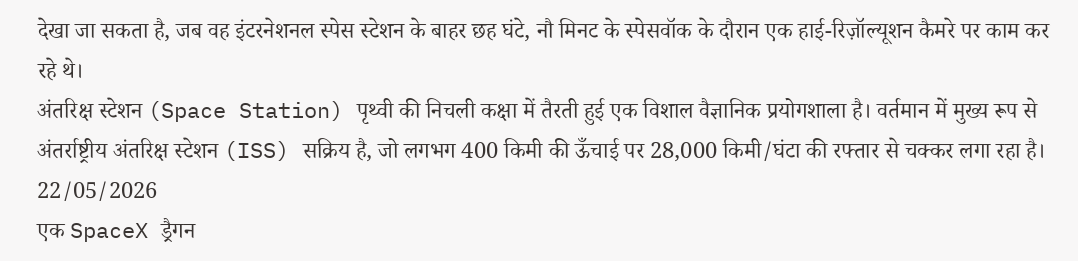देखा जा सकता है, जब वह इंटरनेशनल स्पेस स्टेशन के बाहर छह घंटे, नौ मिनट के स्पेसवॉक के दौरान एक हाई-रिज़ॉल्यूशन कैमरे पर काम कर रहे थे।
अंतरिक्ष स्टेशन (Space Station) पृथ्वी की निचली कक्षा में तैरती हुई एक विशाल वैज्ञानिक प्रयोगशाला है। वर्तमान में मुख्य रूप से अंतर्राष्ट्रीय अंतरिक्ष स्टेशन (ISS) सक्रिय है, जो लगभग 400 किमी की ऊँचाई पर 28,000 किमी/घंटा की रफ्तार से चक्कर लगा रहा है।
22/05/2026
एक SpaceX ड्रैगन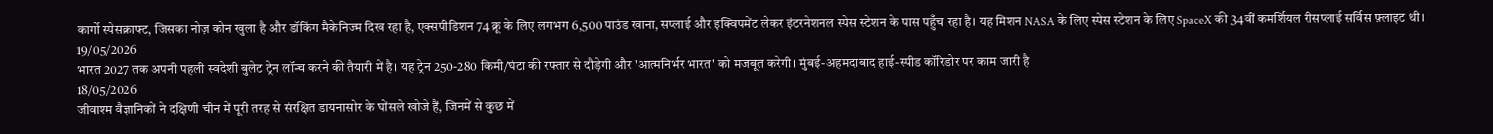कार्गो स्पेसक्राफ्ट, जिसका नोज़ कोन खुला है और डॉकिंग मैकेनिज्म दिख रहा है, एक्सपीडिशन 74 क्रू के लिए लगभग 6,500 पाउंड खाना, सप्लाई और इक्विपमेंट लेकर इंटरनेशनल स्पेस स्टेशन के पास पहुँच रहा है। यह मिशन NASA के लिए स्पेस स्टेशन के लिए SpaceX की 34वीं कमर्शियल रीसप्लाई सर्विस फ़्लाइट थी।
19/05/2026
भारत 2027 तक अपनी पहली स्वदेशी बुलेट ट्रेन लॉन्च करने की तैयारी में है। यह ट्रेन 250-280 किमी/घंटा की रफ्तार से दौड़ेगी और 'आत्मनिर्भर भारत' को मजबूत करेगी। मुंबई-अहमदाबाद हाई-स्पीड कॉरिडोर पर काम जारी है
18/05/2026
जीवाश्म वैज्ञानिकों ने दक्षिणी चीन में पूरी तरह से संरक्षित डायनासोर के घोंसले खोजे हैं, जिनमें से कुछ में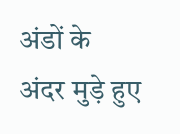अंडों के अंदर मुड़े हुए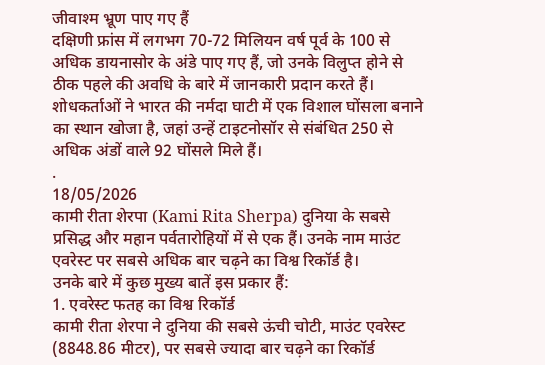जीवाश्म भ्रूण पाए गए हैं
दक्षिणी फ्रांस में लगभग 70-72 मिलियन वर्ष पूर्व के 100 से अधिक डायनासोर के अंडे पाए गए हैं, जो उनके विलुप्त होने से ठीक पहले की अवधि के बारे में जानकारी प्रदान करते हैं।
शोधकर्ताओं ने भारत की नर्मदा घाटी में एक विशाल घोंसला बनाने का स्थान खोजा है, जहां उन्हें टाइटनोसॉर से संबंधित 250 से अधिक अंडों वाले 92 घोंसले मिले हैं।
.
18/05/2026
कामी रीता शेरपा (Kami Rita Sherpa) दुनिया के सबसे प्रसिद्ध और महान पर्वतारोहियों में से एक हैं। उनके नाम माउंट एवरेस्ट पर सबसे अधिक बार चढ़ने का विश्व रिकॉर्ड है।
उनके बारे में कुछ मुख्य बातें इस प्रकार हैं:
1. एवरेस्ट फतह का विश्व रिकॉर्ड
कामी रीता शेरपा ने दुनिया की सबसे ऊंची चोटी, माउंट एवरेस्ट (8848.86 मीटर), पर सबसे ज्यादा बार चढ़ने का रिकॉर्ड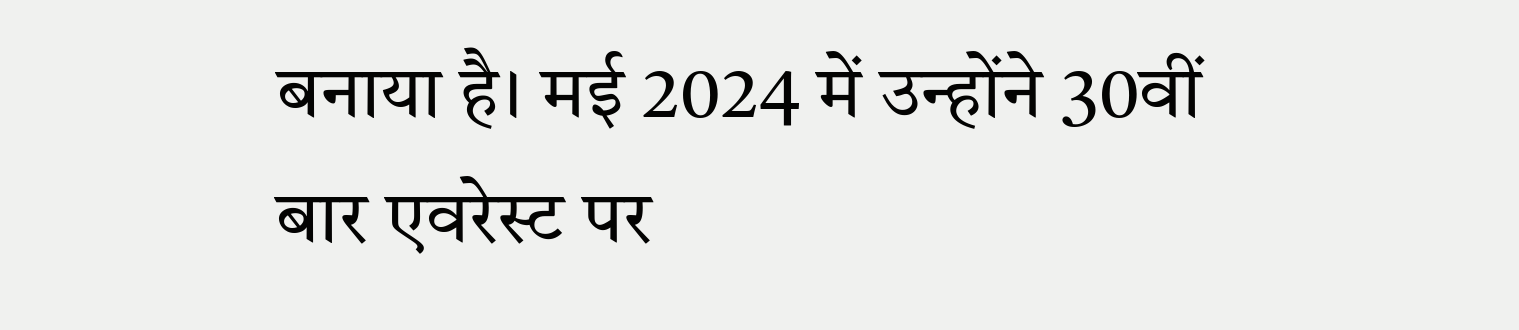बनाया है। मई 2024 में उन्होंने 30वीं बार एवरेस्ट पर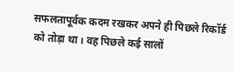सफलतापूर्वक कदम रखकर अपने ही पिछले रिकॉर्ड को तोड़ा था। वह पिछले कई सालों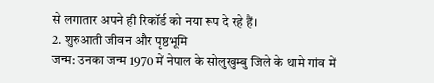से लगातार अपने ही रिकॉर्ड को नया रूप दे रहे हैं।
2. शुरुआती जीवन और पृष्ठभूमि
जन्म: उनका जन्म 1970 में नेपाल के सोलुखुम्बु जिले के थामे गांव में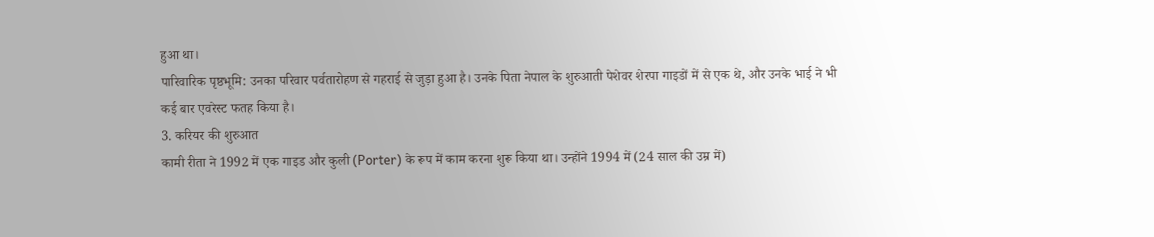हुआ था।
पारिवारिक पृष्ठभूमि: उनका परिवार पर्वतारोहण से गहराई से जुड़ा हुआ है। उनके पिता नेपाल के शुरुआती पेशेवर शेरपा गाइडों में से एक थे, और उनके भाई ने भी कई बार एवरेस्ट फतह किया है।
3. करियर की शुरुआत
कामी रीता ने 1992 में एक गाइड और कुली (Porter) के रूप में काम करना शुरू किया था। उन्होंने 1994 में (24 साल की उम्र में)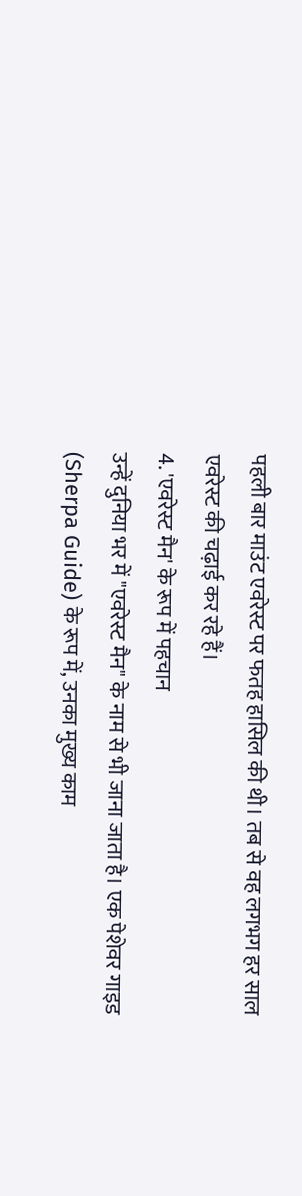पहली बार माउंट एवरेस्ट पर फतह हासिल की थी। तब से वह लगभग हर साल एवरेस्ट की चढ़ाई कर रहे हैं।
4. 'एवरेस्ट मैन' के रूप में पहचान
उन्हें दुनिया भर में "एवरेस्ट मैन" के नाम से भी जाना जाता है। एक पेशेवर गाइड (Sherpa Guide) के रूप में, उनका मुख्य काम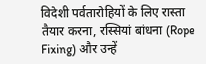विदेशी पर्वतारोहियों के लिए रास्ता तैयार करना, रस्सियां बांधना (Rope Fixing) और उन्हें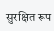सुरक्षित रूप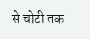से चोटी तक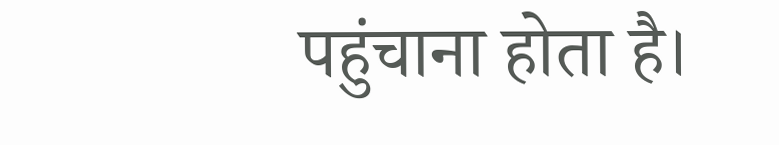पहुंचाना होता है।